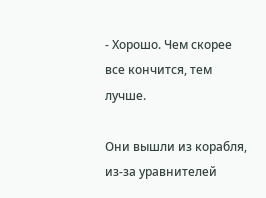- Хорошо. Чем скорее все кончится, тем лучше.

Они вышли из корабля, из-за уравнителей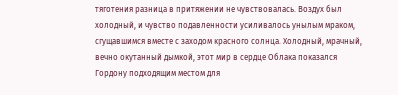тяготения разница в притяжении не чувствовалась. Воздух был холодный, и чувство подавленности усиливалось унылым мраком, сгущавшимся вместе с заходом красного солнца. Холодный, мрачный, вечно окутанный дымкой, этот мир в сердце Облака показался Гордону подходящим местом для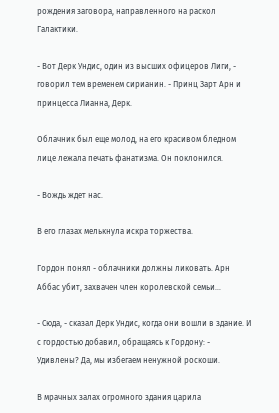рождения заговора, направленного на раскол Галактики.

- Вот Дерк Ундис, один из высших офицеров Лиги, - говорил тем временем сирианин. - Принц Зарт Арн и принцесса Лианна, Дерк.

Облачник был еще молод, на его красивом бледном лице лежала печать фанатизма. Он поклонился.

- Вождь ждет нас.

В его глазах мелькнула искра торжества.

Гордон понял - облачники должны ликовать. Арн Аббас убит, захвачен член королевской семьи…

- Сюда, - сказал Дерк Ундис, когда они вошли в здание. И с гордостью добавил, обращаясь к Гордону: - Удивлены? Да, мы избегаем ненужной роскоши.

В мрачных залах огромного здания царила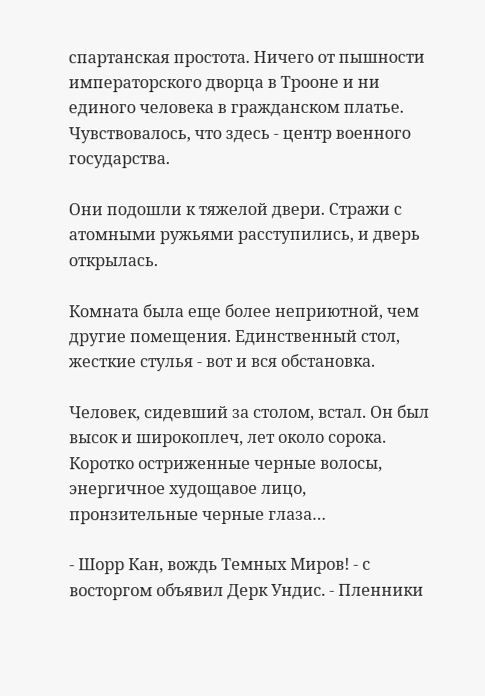спартанская простота. Ничего от пышности императорского дворца в Трооне и ни единого человека в гражданском платье. Чувствовалось, что здесь - центр военного государства.

Они подошли к тяжелой двери. Стражи с атомными ружьями расступились, и дверь открылась.

Комната была еще более неприютной, чем другие помещения. Единственный стол, жесткие стулья - вот и вся обстановка.

Человек, сидевший за столом, встал. Он был высок и широкоплеч, лет около сорока. Коротко остриженные черные волосы, энергичное худощавое лицо, пронзительные черные глаза…

- Шорр Кан, вождь Темных Миров! - с восторгом объявил Дерк Ундис. - Пленники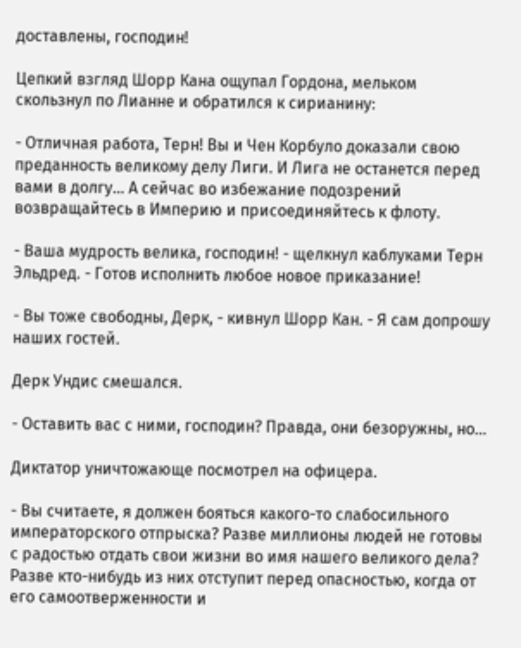доставлены, господин!

Цепкий взгляд Шорр Кана ощупал Гордона, мельком скользнул по Лианне и обратился к сирианину:

- Отличная работа, Терн! Вы и Чен Корбуло доказали свою преданность великому делу Лиги. И Лига не останется перед вами в долгу… А сейчас во избежание подозрений возвращайтесь в Империю и присоединяйтесь к флоту.

- Ваша мудрость велика, господин! - щелкнул каблуками Терн Эльдред. - Готов исполнить любое новое приказание!

- Вы тоже свободны, Дерк, - кивнул Шорр Кан. - Я сам допрошу наших гостей.

Дерк Ундис смешался.

- Оставить вас с ними, господин? Правда, они безоружны, но…

Диктатор уничтожающе посмотрел на офицера.

- Вы считаете, я должен бояться какого-то слабосильного императорского отпрыска? Разве миллионы людей не готовы с радостью отдать свои жизни во имя нашего великого дела? Разве кто-нибудь из них отступит перед опасностью, когда от его самоотверженности и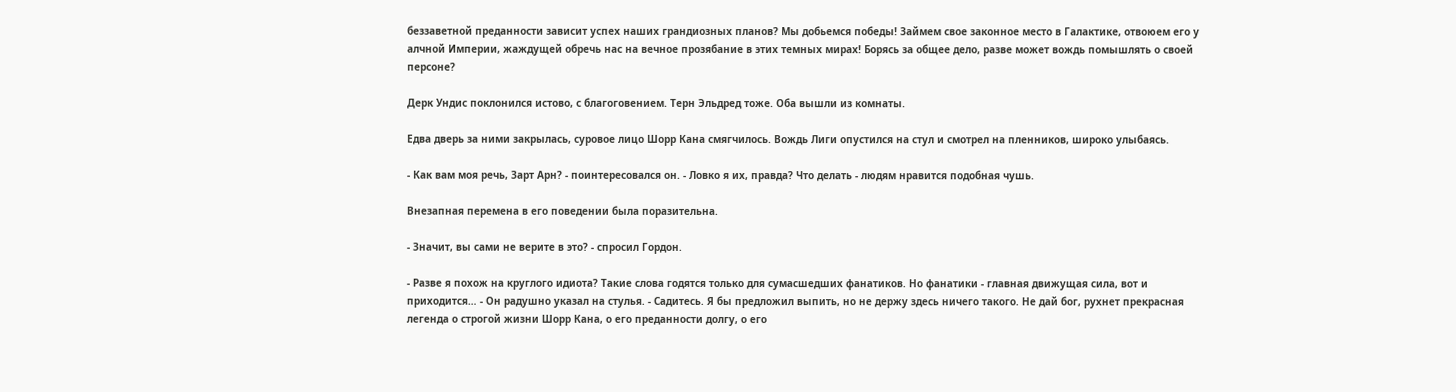беззаветной преданности зависит успех наших грандиозных планов? Мы добьемся победы! Займем свое законное место в Галактике, отвоюем его у алчной Империи, жаждущей обречь нас на вечное прозябание в этих темных мирах! Борясь за общее дело, разве может вождь помышлять о своей персоне?

Дерк Ундис поклонился истово, с благоговением. Терн Эльдред тоже. Оба вышли из комнаты.

Едва дверь за ними закрылась, суровое лицо Шорр Кана смягчилось. Вождь Лиги опустился на стул и смотрел на пленников, широко улыбаясь.

- Как вам моя речь, Зарт Арн? - поинтересовался он. - Ловко я их, правда? Что делать - людям нравится подобная чушь.

Внезапная перемена в его поведении была поразительна.

- Значит, вы сами не верите в это? - спросил Гордон.

- Разве я похож на круглого идиота? Такие слова годятся только для сумасшедших фанатиков. Но фанатики - главная движущая сила, вот и приходится… - Он радушно указал на стулья. - Садитесь. Я бы предложил выпить, но не держу здесь ничего такого. Не дай бог, рухнет прекрасная легенда о строгой жизни Шорр Кана, о его преданности долгу, о его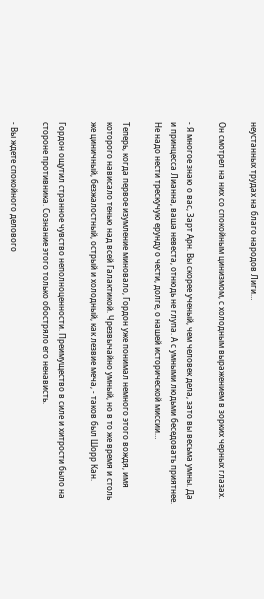неустанных трудах на благо народов Лиги…

Он смотрел на них со спокойным цинизмом, с холодным выражением в зорких черных глазах.

- Я многое знаю о вас, Зарт Арн. Вы скорее ученый, чем человек дела, зато вы весьма умны. Да и принцесса Лианна, ваша невеста, отнюдь не глупа. А с умными людьми беседовать приятнее. Не надо нести трескучую ерунду о чести, долге, о нашей исторической миссии…

Теперь, когда первое изумление миновало, Гордон уже понимал немного этого вождя, имя которого нависало тенью над всей Галактикой. Чрезвычайно умный, но в то же время и столь же циничный, безжалостный, острый и холодный, как лезвие меча, - таков был Шорр Кан.

Гордон ощутил странное чувство неполноценности. Преимущество в силе и хитрости было на стороне противника. Сознание этого только обостряло его ненависть.

- Вы ждете спокойного делового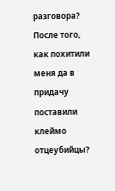разговора? После того, как похитили меня да в придачу поставили клеймо отцеубийцы?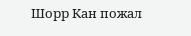Шорр Кан пожал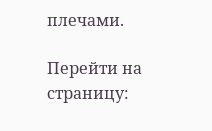плечами.

Перейти на страницу: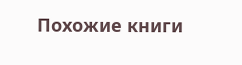Похожие книги